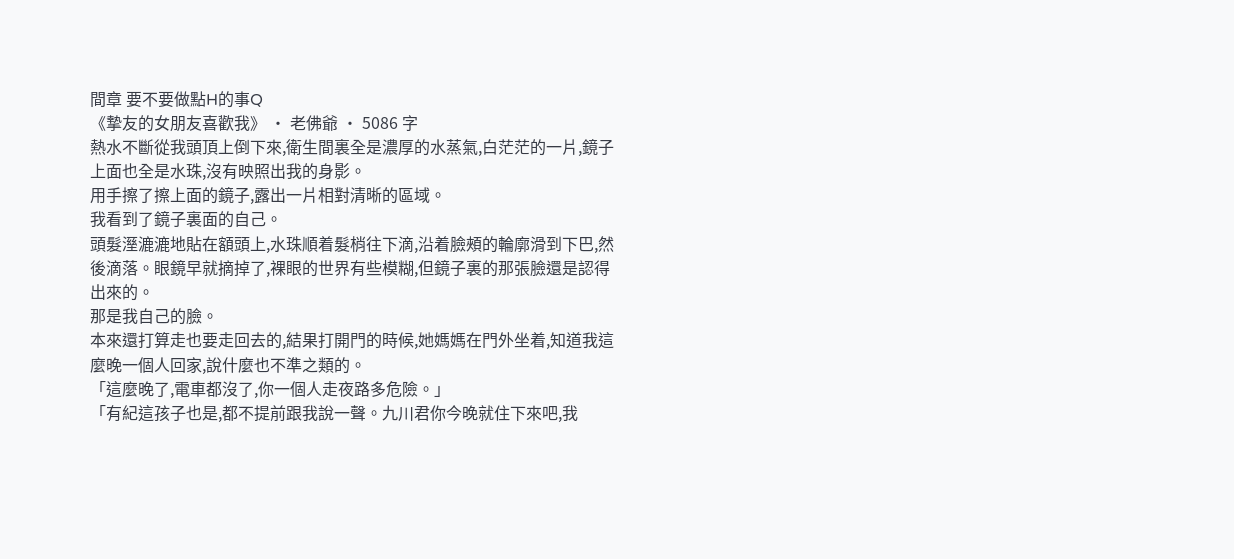間章 要不要做點H的事Q
《摯友的女朋友喜歡我》 · 老佛爺 · 5086 字
熱水不斷從我頭頂上倒下來,衛生間裏全是濃厚的水蒸氣,白茫茫的一片,鏡子上面也全是水珠,沒有映照出我的身影。
用手擦了擦上面的鏡子,露出一片相對清晰的區域。
我看到了鏡子裏面的自己。
頭髮溼漉漉地貼在額頭上,水珠順着髮梢往下滴,沿着臉頰的輪廓滑到下巴,然後滴落。眼鏡早就摘掉了,裸眼的世界有些模糊,但鏡子裏的那張臉還是認得出來的。
那是我自己的臉。
本來還打算走也要走回去的,結果打開門的時候,她媽媽在門外坐着,知道我這麼晚一個人回家,說什麼也不準之類的。
「這麼晚了,電車都沒了,你一個人走夜路多危險。」
「有紀這孩子也是,都不提前跟我說一聲。九川君你今晚就住下來吧,我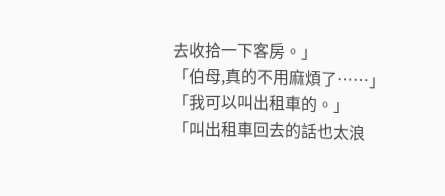去收拾一下客房。」
「伯母,真的不用麻煩了……」
「我可以叫出租車的。」
「叫出租車回去的話也太浪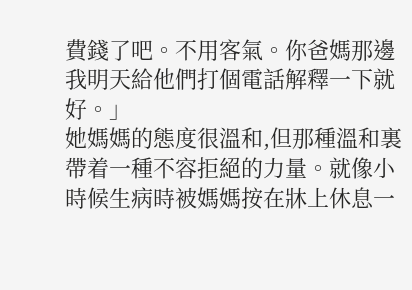費錢了吧。不用客氣。你爸媽那邊我明天給他們打個電話解釋一下就好。」
她媽媽的態度很溫和,但那種溫和裏帶着一種不容拒絕的力量。就像小時候生病時被媽媽按在牀上休息一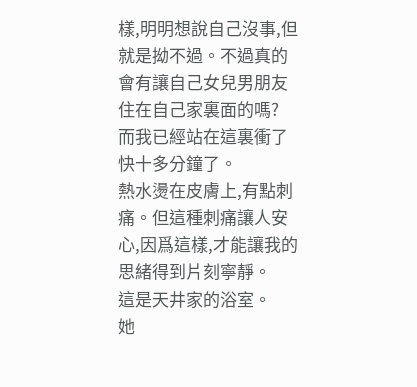樣,明明想說自己沒事,但就是拗不過。不過真的會有讓自己女兒男朋友住在自己家裏面的嗎?
而我已經站在這裏衝了快十多分鐘了。
熱水燙在皮膚上,有點刺痛。但這種刺痛讓人安心,因爲這樣,才能讓我的思緒得到片刻寧靜。
這是天井家的浴室。
她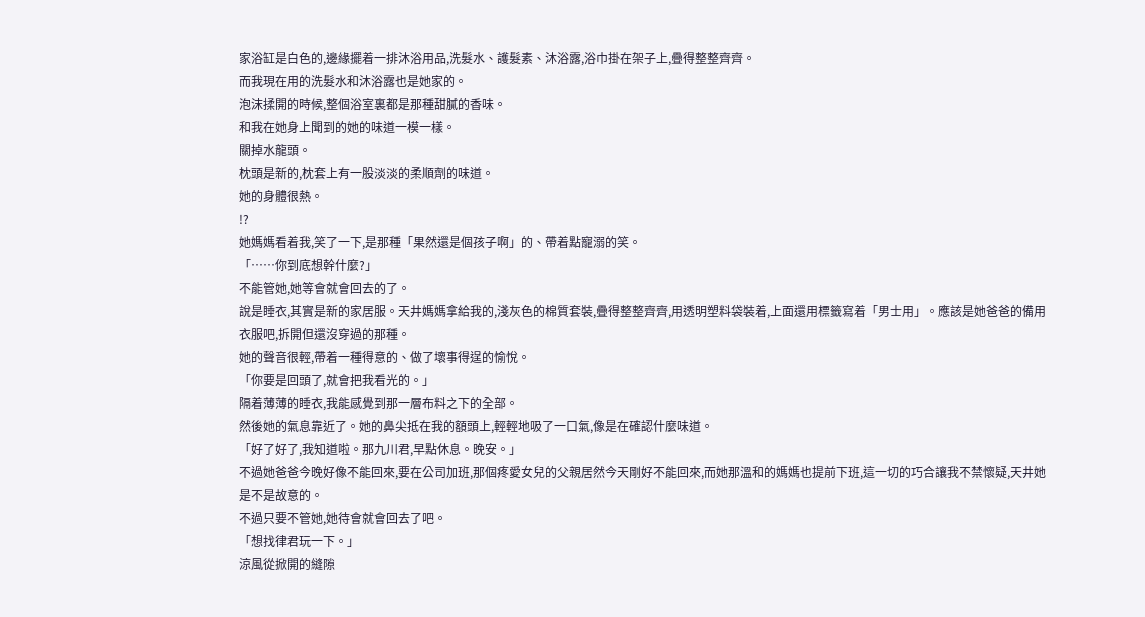家浴缸是白色的,邊緣擺着一排沐浴用品,洗髮水、護髮素、沐浴露,浴巾掛在架子上,疊得整整齊齊。
而我現在用的洗髮水和沐浴露也是她家的。
泡沫揉開的時候,整個浴室裏都是那種甜膩的香味。
和我在她身上聞到的她的味道一模一樣。
關掉水龍頭。
枕頭是新的,枕套上有一股淡淡的柔順劑的味道。
她的身體很熱。
!?
她媽媽看着我,笑了一下,是那種「果然還是個孩子啊」的、帶着點寵溺的笑。
「……你到底想幹什麼?」
不能管她,她等會就會回去的了。
說是睡衣,其實是新的家居服。天井媽媽拿給我的,淺灰色的棉質套裝,疊得整整齊齊,用透明塑料袋裝着,上面還用標籤寫着「男士用」。應該是她爸爸的備用衣服吧,拆開但還沒穿過的那種。
她的聲音很輕,帶着一種得意的、做了壞事得逞的愉悅。
「你要是回頭了,就會把我看光的。」
隔着薄薄的睡衣,我能感覺到那一層布料之下的全部。
然後她的氣息靠近了。她的鼻尖抵在我的額頭上,輕輕地吸了一口氣,像是在確認什麼味道。
「好了好了,我知道啦。那九川君,早點休息。晚安。」
不過她爸爸今晚好像不能回來,要在公司加班,那個疼愛女兒的父親居然今天剛好不能回來,而她那溫和的媽媽也提前下班,這一切的巧合讓我不禁懷疑,天井她是不是故意的。
不過只要不管她,她待會就會回去了吧。
「想找律君玩一下。」
涼風從掀開的縫隙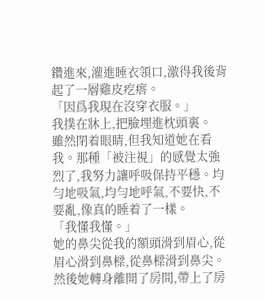鑽進來,灌進睡衣領口,激得我後背起了一層雞皮疙瘩。
「因爲我現在沒穿衣服。」
我撲在牀上,把臉埋進枕頭裏。
雖然閉着眼睛,但我知道她在看我。那種「被注視」的感覺太強烈了,我努力讓呼吸保持平穩。均勻地吸氣,均勻地呼氣,不要快,不要亂,像真的睡着了一樣。
「我懂我懂。」
她的鼻尖從我的額頭滑到眉心,從眉心滑到鼻樑,從鼻樑滑到鼻尖。
然後她轉身離開了房間,帶上了房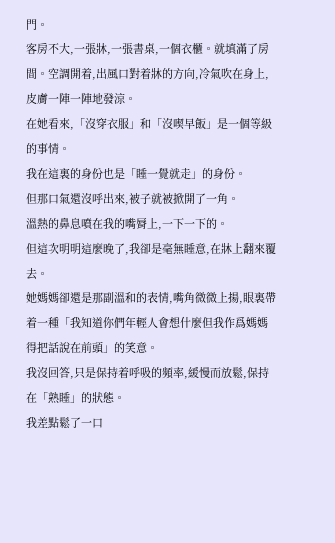門。
客房不大,一張牀,一張書桌,一個衣櫃。就填滿了房間。空調開着,出風口對着牀的方向,冷氣吹在身上,皮膚一陣一陣地發涼。
在她看來,「沒穿衣服」和「沒喫早飯」是一個等級的事情。
我在這裏的身份也是「睡一覺就走」的身份。
但那口氣還沒呼出來,被子就被掀開了一角。
溫熱的鼻息噴在我的嘴脣上,一下一下的。
但這次明明這麼晚了,我卻是毫無睡意,在牀上翻來覆去。
她媽媽卻還是那副溫和的表情,嘴角微微上揚,眼裏帶着一種「我知道你們年輕人會想什麼但我作爲媽媽得把話說在前頭」的笑意。
我沒回答,只是保持着呼吸的頻率,緩慢而放鬆,保持在「熟睡」的狀態。
我差點鬆了一口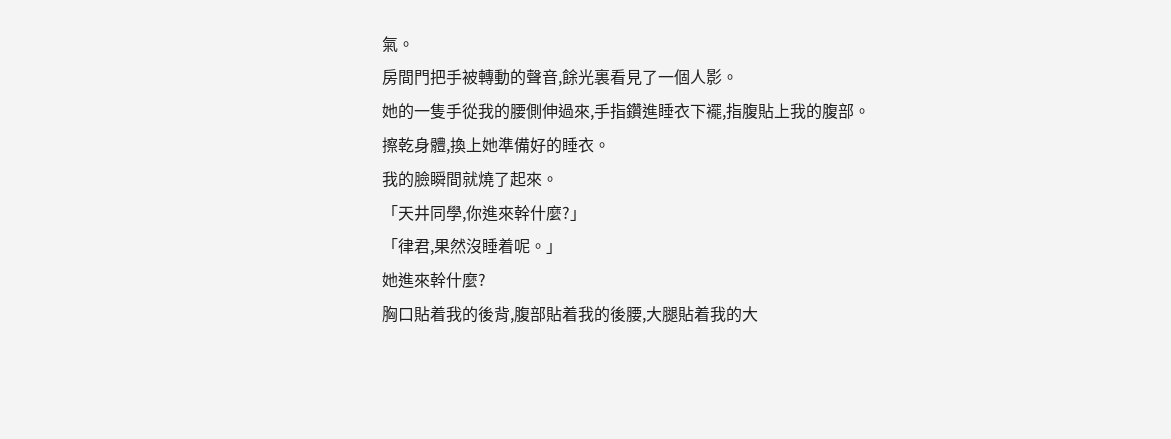氣。
房間門把手被轉動的聲音,餘光裏看見了一個人影。
她的一隻手從我的腰側伸過來,手指鑽進睡衣下襬,指腹貼上我的腹部。
擦乾身體,換上她準備好的睡衣。
我的臉瞬間就燒了起來。
「天井同學,你進來幹什麼?」
「律君,果然沒睡着呢。」
她進來幹什麼?
胸口貼着我的後背,腹部貼着我的後腰,大腿貼着我的大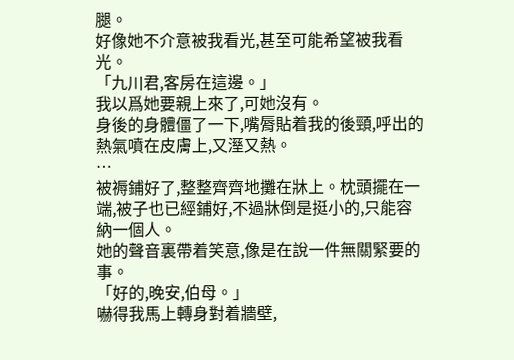腿。
好像她不介意被我看光,甚至可能希望被我看光。
「九川君,客房在這邊。」
我以爲她要親上來了,可她沒有。
身後的身體僵了一下,嘴脣貼着我的後頸,呼出的熱氣噴在皮膚上,又溼又熱。
…
被褥鋪好了,整整齊齊地攤在牀上。枕頭擺在一端,被子也已經鋪好,不過牀倒是挺小的,只能容納一個人。
她的聲音裏帶着笑意,像是在說一件無關緊要的事。
「好的,晚安,伯母。」
嚇得我馬上轉身對着牆壁,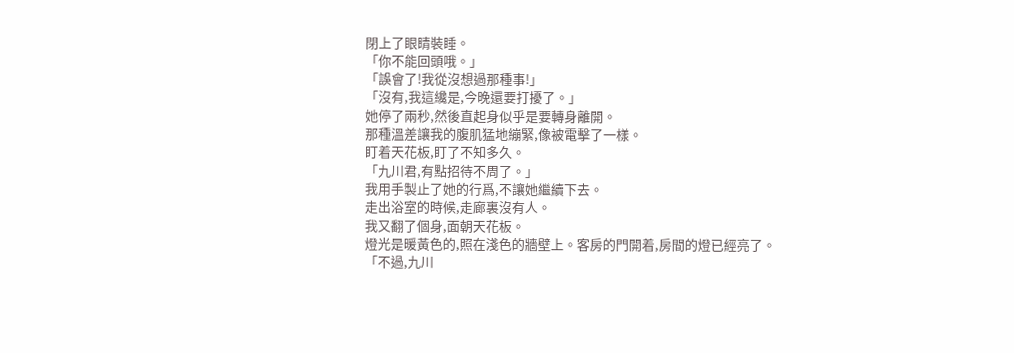閉上了眼睛裝睡。
「你不能回頭哦。」
「誤會了!我從沒想過那種事!」
「沒有,我這纔是,今晚還要打擾了。」
她停了兩秒,然後直起身似乎是要轉身離開。
那種溫差讓我的腹肌猛地繃緊,像被電擊了一樣。
盯着天花板,盯了不知多久。
「九川君,有點招待不周了。」
我用手製止了她的行爲,不讓她繼續下去。
走出浴室的時候,走廊裏沒有人。
我又翻了個身,面朝天花板。
燈光是暖黃色的,照在淺色的牆壁上。客房的門開着,房間的燈已經亮了。
「不過,九川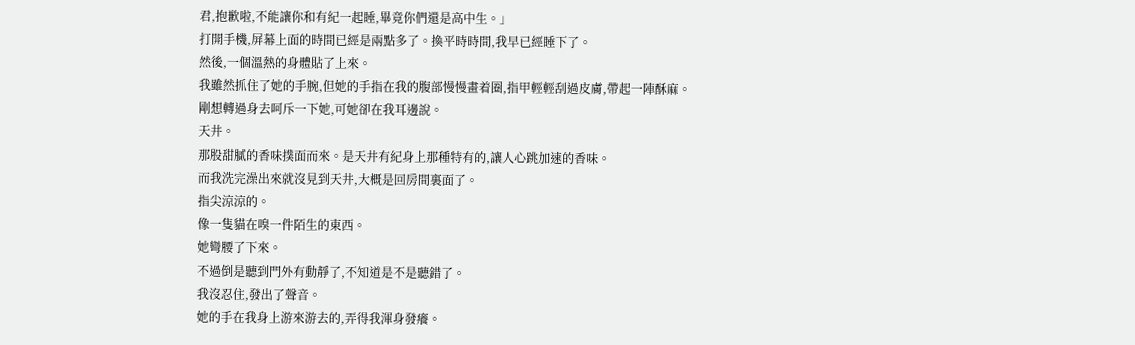君,抱歉啦,不能讓你和有紀一起睡,畢竟你們還是高中生。」
打開手機,屏幕上面的時間已經是兩點多了。換平時時間,我早已經睡下了。
然後,一個溫熱的身體貼了上來。
我雖然抓住了她的手腕,但她的手指在我的腹部慢慢畫着圈,指甲輕輕刮過皮膚,帶起一陣酥麻。
剛想轉過身去呵斥一下她,可她卻在我耳邊說。
天井。
那股甜膩的香味撲面而來。是天井有紀身上那種特有的,讓人心跳加速的香味。
而我洗完澡出來就沒見到天井,大概是回房間裏面了。
指尖涼涼的。
像一隻貓在嗅一件陌生的東西。
她彎腰了下來。
不過倒是聽到門外有動靜了,不知道是不是聽錯了。
我沒忍住,發出了聲音。
她的手在我身上游來游去的,弄得我渾身發癢。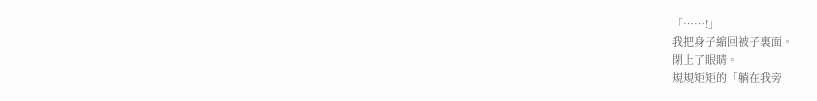「……!」
我把身子縮回被子裏面。
閉上了眼睛。
規規矩矩的「躺在我旁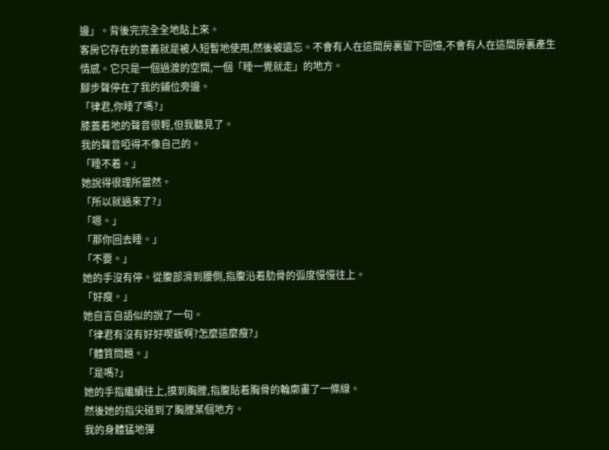邊」。背後完完全全地貼上來。
客房它存在的意義就是被人短暫地使用,然後被遺忘。不會有人在這間房裏留下回憶,不會有人在這間房裏產生情感。它只是一個過渡的空間,一個「睡一覺就走」的地方。
腳步聲停在了我的鋪位旁邊。
「律君,你睡了嗎?」
膝蓋着地的聲音很輕,但我聽見了。
我的聲音啞得不像自己的。
「睡不着。」
她說得很理所當然。
「所以就過來了?」
「嗯。」
「那你回去睡。」
「不要。」
她的手沒有停。從腹部滑到腰側,指腹沿着肋骨的弧度慢慢往上。
「好瘦。」
她自言自語似的說了一句。
「律君有沒有好好喫飯啊?怎麼這麼瘦?」
「體質問題。」
「是嗎?」
她的手指繼續往上,摸到胸膛,指腹貼着胸骨的輪廓畫了一條線。
然後她的指尖碰到了胸膛某個地方。
我的身體猛地彈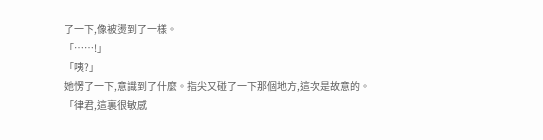了一下,像被燙到了一樣。
「……!」
「咦?」
她愣了一下,意識到了什麼。指尖又碰了一下那個地方,這次是故意的。
「律君,這裏很敏感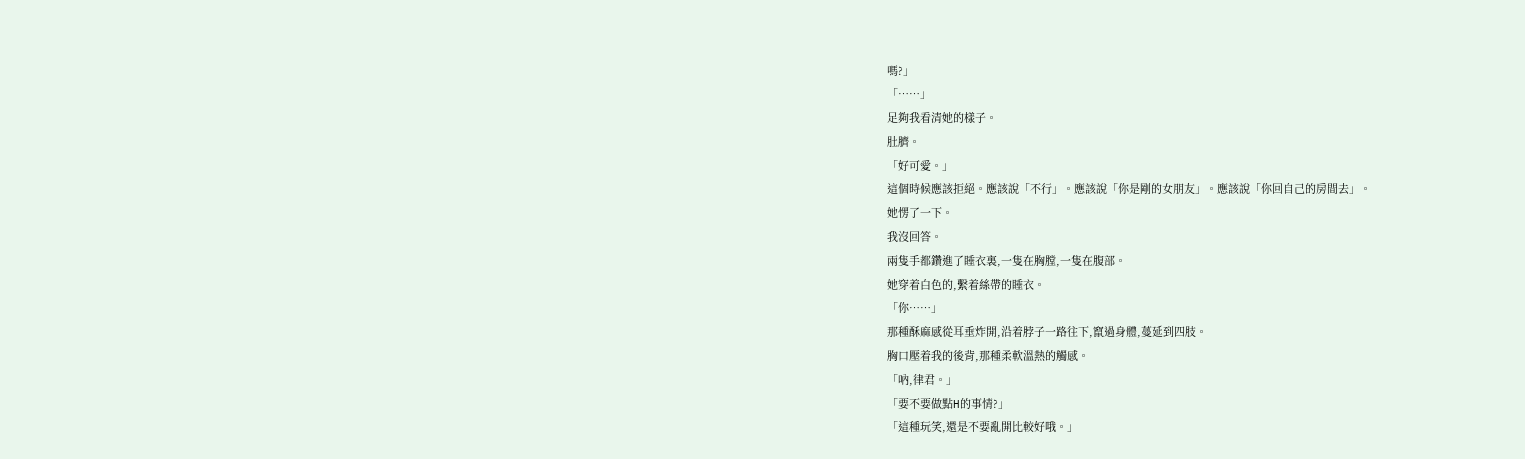嗎?」
「……」
足夠我看清她的樣子。
肚臍。
「好可愛。」
這個時候應該拒絕。應該說「不行」。應該說「你是剛的女朋友」。應該說「你回自己的房間去」。
她愣了一下。
我沒回答。
兩隻手都鑽進了睡衣裏,一隻在胸膛,一隻在腹部。
她穿着白色的,繫着絲帶的睡衣。
「你……」
那種酥麻感從耳垂炸開,沿着脖子一路往下,竄過身體,蔓延到四肢。
胸口壓着我的後背,那種柔軟溫熱的觸感。
「吶,律君。」
「要不要做點H的事情?」
「這種玩笑,還是不要亂開比較好哦。」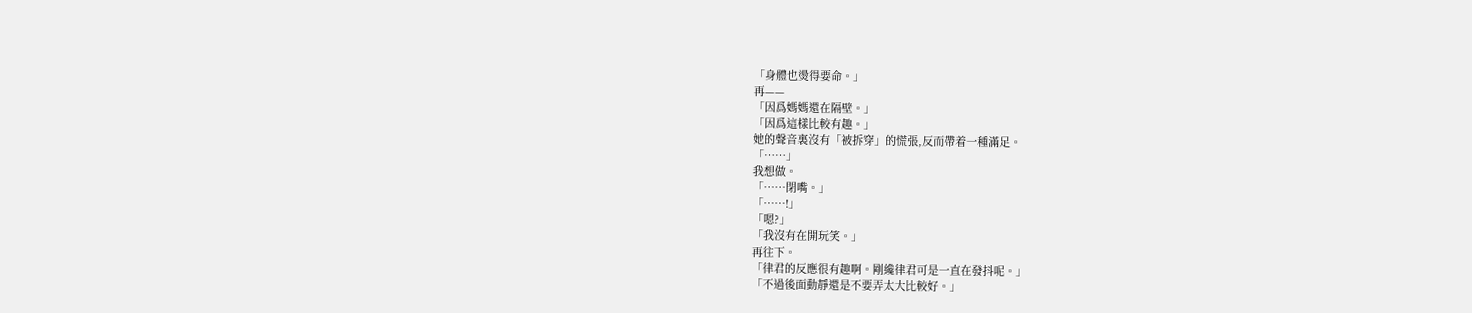「身體也燙得要命。」
再——
「因爲媽媽還在隔壁。」
「因爲這樣比較有趣。」
她的聲音裏沒有「被拆穿」的慌張,反而帶着一種滿足。
「……」
我想做。
「……閉嘴。」
「……!」
「嗯?」
「我沒有在開玩笑。」
再往下。
「律君的反應很有趣啊。剛纔律君可是一直在發抖呢。」
「不過後面動靜還是不要弄太大比較好。」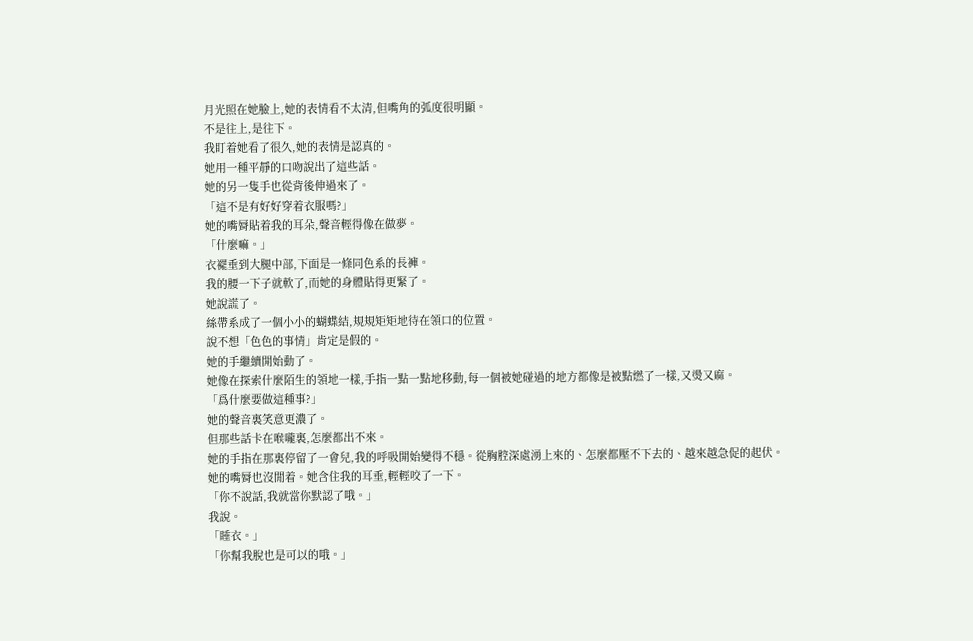月光照在她臉上,她的表情看不太清,但嘴角的弧度很明顯。
不是往上,是往下。
我盯着她看了很久,她的表情是認真的。
她用一種平靜的口吻說出了這些話。
她的另一隻手也從背後伸過來了。
「這不是有好好穿着衣服嗎?」
她的嘴脣貼着我的耳朵,聲音輕得像在做夢。
「什麼嘛。」
衣襬垂到大腿中部,下面是一條同色系的長褲。
我的腰一下子就軟了,而她的身體貼得更緊了。
她說謊了。
絲帶系成了一個小小的蝴蝶結,規規矩矩地待在領口的位置。
說不想「色色的事情」肯定是假的。
她的手繼續開始動了。
她像在探索什麼陌生的領地一樣,手指一點一點地移動,每一個被她碰過的地方都像是被點燃了一樣,又燙又麻。
「爲什麼要做這種事?」
她的聲音裏笑意更濃了。
但那些話卡在喉嚨裏,怎麼都出不來。
她的手指在那裏停留了一會兒,我的呼吸開始變得不穩。從胸腔深處湧上來的、怎麼都壓不下去的、越來越急促的起伏。
她的嘴脣也沒閒着。她含住我的耳垂,輕輕咬了一下。
「你不說話,我就當你默認了哦。」
我說。
「睡衣。」
「你幫我脫也是可以的哦。」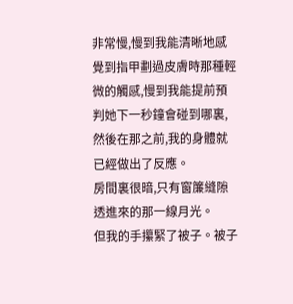非常慢,慢到我能清晰地感覺到指甲劃過皮膚時那種輕微的觸感,慢到我能提前預判她下一秒鐘會碰到哪裏,然後在那之前,我的身體就已經做出了反應。
房間裏很暗,只有窗簾縫隙透進來的那一線月光。
但我的手攥緊了被子。被子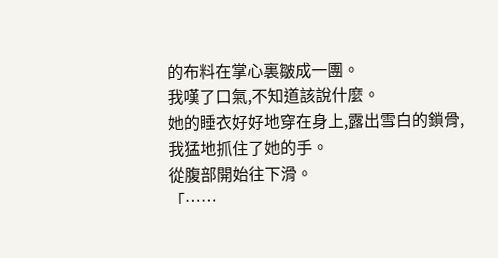的布料在掌心裏皺成一團。
我嘆了口氣,不知道該說什麼。
她的睡衣好好地穿在身上,露出雪白的鎖骨,
我猛地抓住了她的手。
從腹部開始往下滑。
「……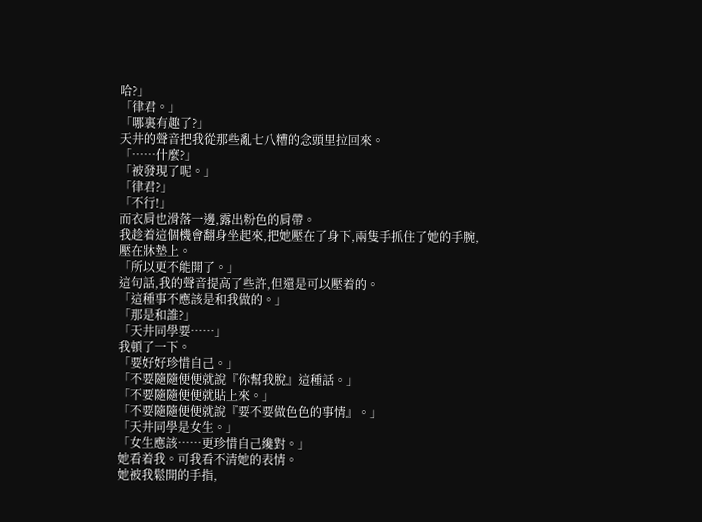哈?」
「律君。」
「哪裏有趣了?」
天井的聲音把我從那些亂七八糟的念頭里拉回來。
「……什麼?」
「被發現了呢。」
「律君?」
「不行!」
而衣肩也滑落一邊,露出粉色的肩帶。
我趁着這個機會翻身坐起來,把她壓在了身下,兩隻手抓住了她的手腕,壓在牀墊上。
「所以更不能開了。」
這句話,我的聲音提高了些許,但還是可以壓着的。
「這種事不應該是和我做的。」
「那是和誰?」
「天井同學要……」
我頓了一下。
「要好好珍惜自己。」
「不要隨隨便便就說『你幫我脫』這種話。」
「不要隨隨便便就貼上來。」
「不要隨隨便便就說『要不要做色色的事情』。」
「天井同學是女生。」
「女生應該……更珍惜自己纔對。」
她看着我。可我看不清她的表情。
她被我鬆開的手指,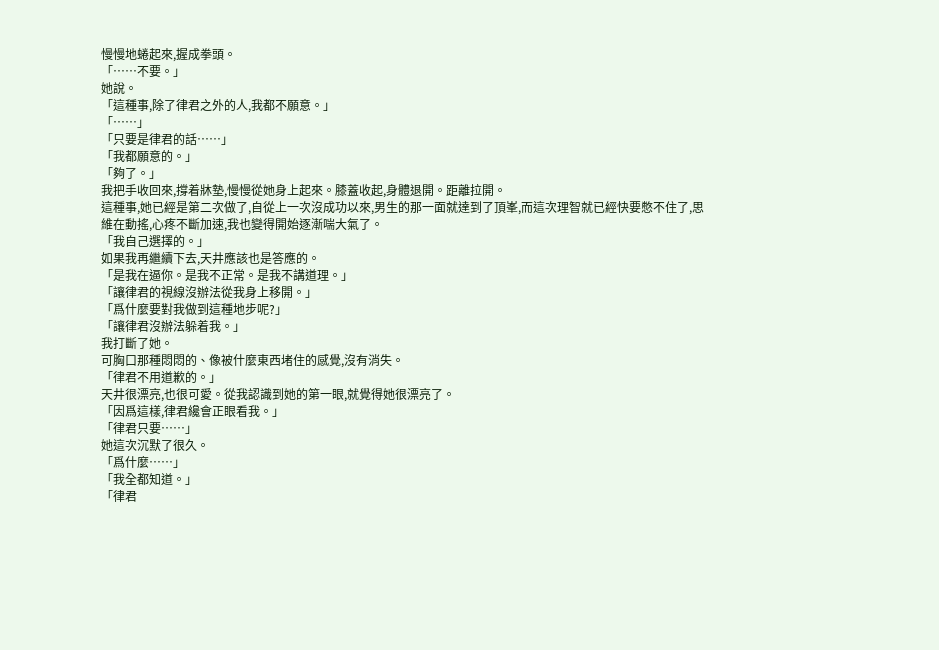慢慢地蜷起來,握成拳頭。
「……不要。」
她說。
「這種事,除了律君之外的人,我都不願意。」
「……」
「只要是律君的話……」
「我都願意的。」
「夠了。」
我把手收回來,撐着牀墊,慢慢從她身上起來。膝蓋收起,身體退開。距離拉開。
這種事,她已經是第二次做了,自從上一次沒成功以來,男生的那一面就達到了頂峯,而這次理智就已經快要憋不住了,思維在動搖,心疼不斷加速,我也變得開始逐漸喘大氣了。
「我自己選擇的。」
如果我再繼續下去,天井應該也是答應的。
「是我在逼你。是我不正常。是我不講道理。」
「讓律君的視線沒辦法從我身上移開。」
「爲什麼要對我做到這種地步呢?」
「讓律君沒辦法躲着我。」
我打斷了她。
可胸口那種悶悶的、像被什麼東西堵住的感覺,沒有消失。
「律君不用道歉的。」
天井很漂亮,也很可愛。從我認識到她的第一眼,就覺得她很漂亮了。
「因爲這樣,律君纔會正眼看我。」
「律君只要……」
她這次沉默了很久。
「爲什麼……」
「我全都知道。」
「律君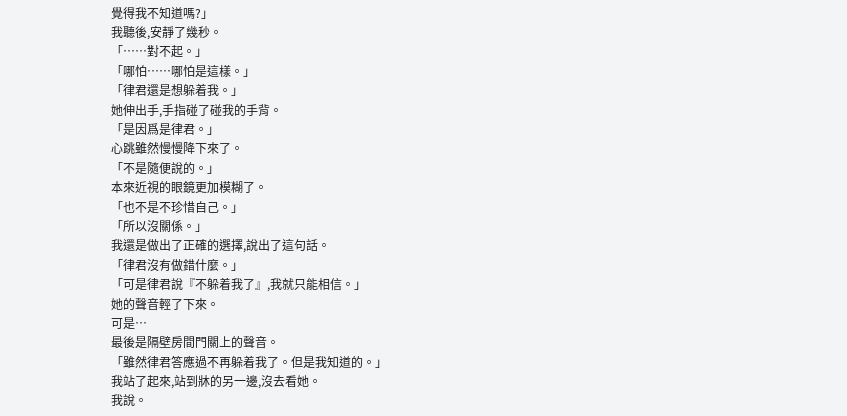覺得我不知道嗎?」
我聽後,安靜了幾秒。
「……對不起。」
「哪怕……哪怕是這樣。」
「律君還是想躲着我。」
她伸出手,手指碰了碰我的手背。
「是因爲是律君。」
心跳雖然慢慢降下來了。
「不是隨便說的。」
本來近視的眼鏡更加模糊了。
「也不是不珍惜自己。」
「所以沒關係。」
我還是做出了正確的選擇,說出了這句話。
「律君沒有做錯什麼。」
「可是律君說『不躲着我了』,我就只能相信。」
她的聲音輕了下來。
可是…
最後是隔壁房間門關上的聲音。
「雖然律君答應過不再躲着我了。但是我知道的。」
我站了起來,站到牀的另一邊,沒去看她。
我說。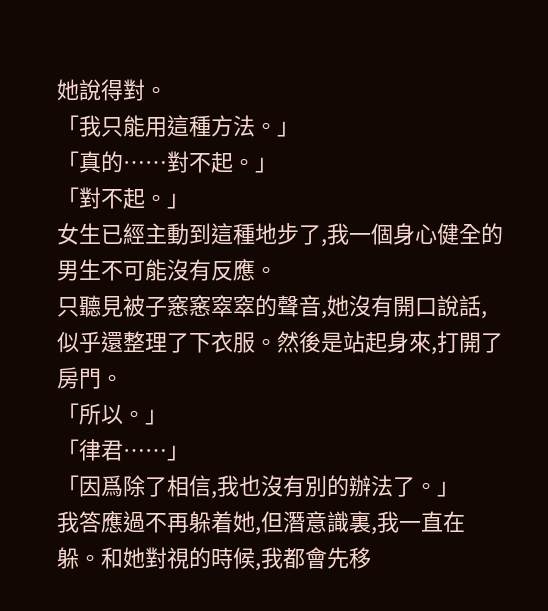她說得對。
「我只能用這種方法。」
「真的……對不起。」
「對不起。」
女生已經主動到這種地步了,我一個身心健全的男生不可能沒有反應。
只聽見被子窸窸窣窣的聲音,她沒有開口說話,似乎還整理了下衣服。然後是站起身來,打開了房門。
「所以。」
「律君……」
「因爲除了相信,我也沒有別的辦法了。」
我答應過不再躲着她,但潛意識裏,我一直在躲。和她對視的時候,我都會先移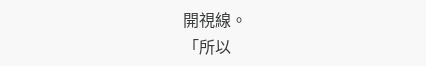開視線。
「所以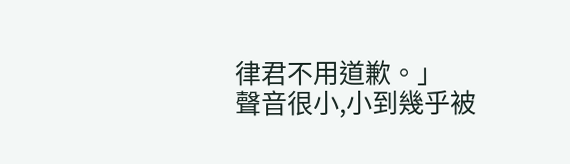律君不用道歉。」
聲音很小,小到幾乎被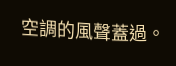空調的風聲蓋過。